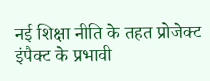नई शिक्षा नीति के तहत प्रोजेक्ट इंपैक्ट के प्रभावी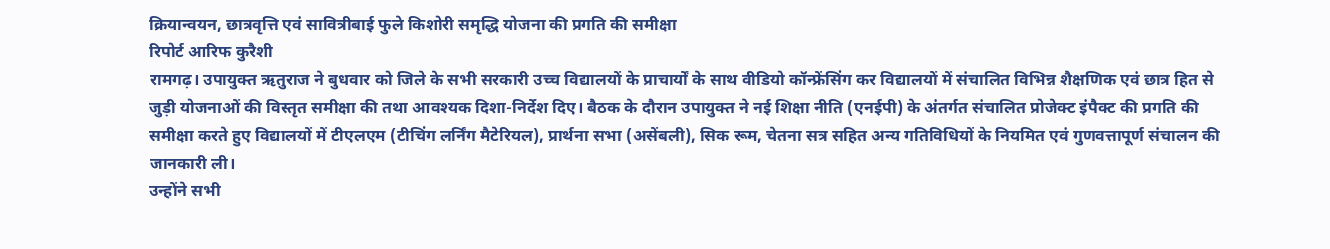क्रियान्वयन, छात्रवृत्ति एवं सावित्रीबाई फुले किशोरी समृद्धि योजना की प्रगति की समीक्षा
रिपोर्ट आरिफ कुरैशी
रामगढ़। उपायुक्त ऋतुराज ने बुधवार को जिले के सभी सरकारी उच्च विद्यालयों के प्राचार्यों के साथ वीडियो कॉन्फ्रेंसिंग कर विद्यालयों में संचालित विभिन्न शैक्षणिक एवं छात्र हित से जुड़ी योजनाओं की विस्तृत समीक्षा की तथा आवश्यक दिशा-निर्देश दिए। बैठक के दौरान उपायुक्त ने नई शिक्षा नीति (एनईपी) के अंतर्गत संचालित प्रोजेक्ट इंपैक्ट की प्रगति की समीक्षा करते हुए विद्यालयों में टीएलएम (टीचिंग लर्निंग मैटेरियल), प्रार्थना सभा (असेंबली), सिक रूम, चेतना सत्र सहित अन्य गतिविधियों के नियमित एवं गुणवत्तापूर्ण संचालन की जानकारी ली।
उन्होंने सभी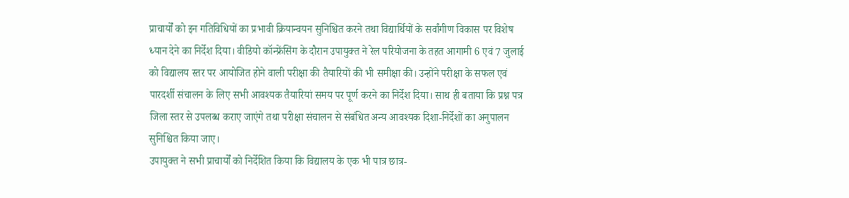प्राचार्यों को इन गतिविधियों का प्रभावी क्रियान्वयन सुनिश्चित करने तथा विद्यार्थियों के सर्वांगीण विकास पर विशेष ध्यान देने का निर्देश दिया। वीडियो कॉन्फ्रेंसिंग के दौरान उपायुक्त ने रेल परियोजना के तहत आगामी 6 एवं 7 जुलाई को विद्यालय स्तर पर आयोजित होने वाली परीक्षा की तैयारियों की भी समीक्षा की। उन्होंने परीक्षा के सफल एवं पारदर्शी संचालन के लिए सभी आवश्यक तैयारियां समय पर पूर्ण करने का निर्देश दिया। साथ ही बताया कि प्रश्न पत्र जिला स्तर से उपलब्ध कराए जाएंगे तथा परीक्षा संचालन से संबंधित अन्य आवश्यक दिशा-निर्देशों का अनुपालन सुनिश्चित किया जाए।
उपायुक्त ने सभी प्राचार्यों को निर्देशित किया कि विद्यालय के एक भी पात्र छात्र-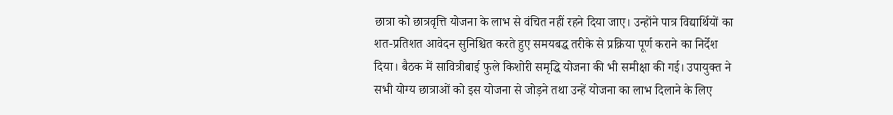छात्रा को छात्रवृत्ति योजना के लाभ से वंचित नहीं रहने दिया जाए। उन्होंने पात्र विद्यार्थियों का शत-प्रतिशत आवेदन सुनिश्चित करते हुए समयबद्ध तरीके से प्रक्रिया पूर्ण कराने का निर्देश दिया। बैठक में सावित्रीबाई फुले किशोरी समृद्धि योजना की भी समीक्षा की गई। उपायुक्त ने सभी योग्य छात्राओं को इस योजना से जोड़ने तथा उन्हें योजना का लाभ दिलाने के लिए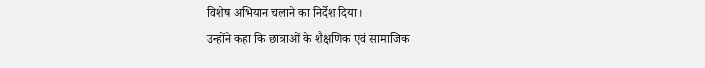विशेष अभियान चलाने का निर्देश दिया।
उन्होंने कहा कि छात्राओं के शैक्षणिक एवं सामाजिक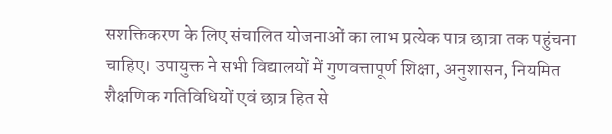सशक्तिकरण के लिए संचालित योजनाओं का लाभ प्रत्येक पात्र छात्रा तक पहुंचना चाहिए। उपायुक्त ने सभी विद्यालयों में गुणवत्तापूर्ण शिक्षा, अनुशासन, नियमित शैक्षणिक गतिविधियों एवं छात्र हित से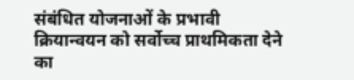संबंधित योजनाओं के प्रभावी क्रियान्वयन को सर्वोच्च प्राथमिकता देने का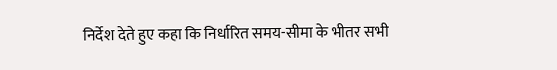निर्देश देते हुए कहा कि निर्धारित समय-सीमा के भीतर सभी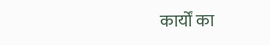कार्यों का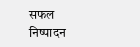सफल निष्पादन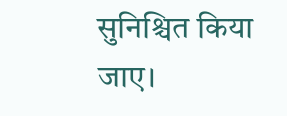सुनिश्चित किया जाए।